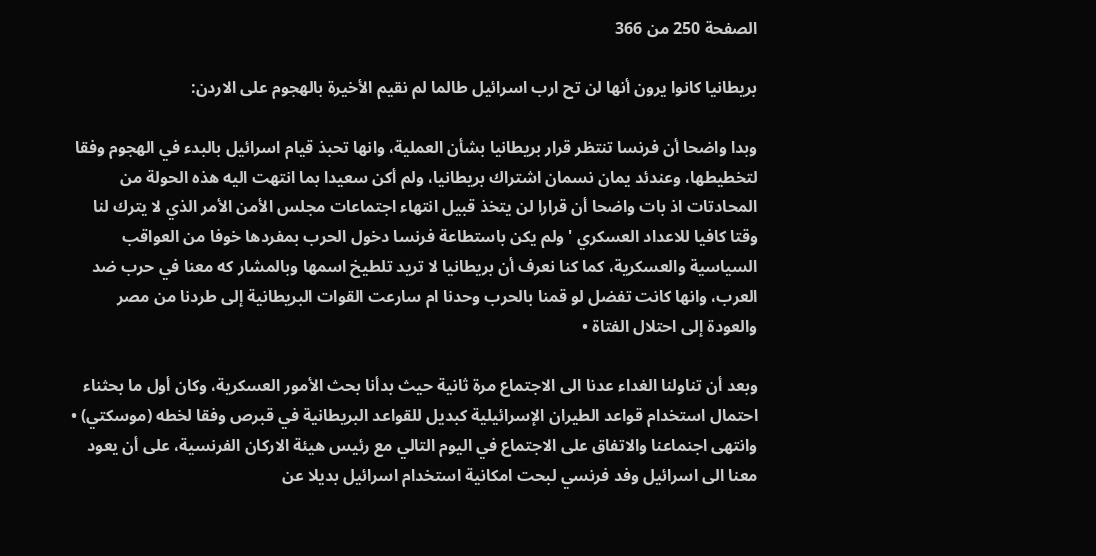الصفحة 250 من 366

بريطانيا كانوا يرون أنها لن تح ارب اسرائيل طالما لم نقيم الأخيرة بالهجوم على الاردن:

وبدا واضحا أن فرنسا تنتظر قرار بريطانيا بشأن العملية، وانها تحبذ قيام اسرائيل بالبدء في الهجوم وفقا لتخطيطها، وعندئد يمان نسمان اشتراك بريطانيا، ولم أكن سعيدا بما انتهت اليه هذه الحولة من المحادتات اذ بات واضحا أن قرارا لن يتخذ قبيل انتهاء اجتماعات مجلس الأمن الأمر الذي لا يترك لنا وقتا كافيا للاعداد العسكري ' ولم يكن باستطاعة فرنسا دخول الحرب بمفردها خوفا من العواقب السياسية والعسكرية، كما كنا نعرف أن بريطانيا لا تريد تلطيخ اسمها وبالمشار که معنا في حرب ضد العرب، وانها كانت تفضل لو قمنا بالحرب وحدنا ام سارعت القوات البريطانية إلى طردنا من مصر والعودة إلى احتلال الفتاة •

وبعد أن تناولنا الغداء عدنا الى الاجتماع مرة ثانية حيث بدأنا بحث الأمور العسكرية، وكان أول ما بحثناء احتمال استخدام قواعد الطيران الإسرائيلية كبديل للقواعد البريطانية في قبرص وفقا لخطه (موسکتي) • وانتهى اجنماعنا والاتفاق على الاجتماع في اليوم التالي مع رئيس هيئة الاركان الفرنسية، على أن يعود معنا الى اسرائيل وفد فرنسي لبحت امكانية استخدام اسرائيل بديلا عن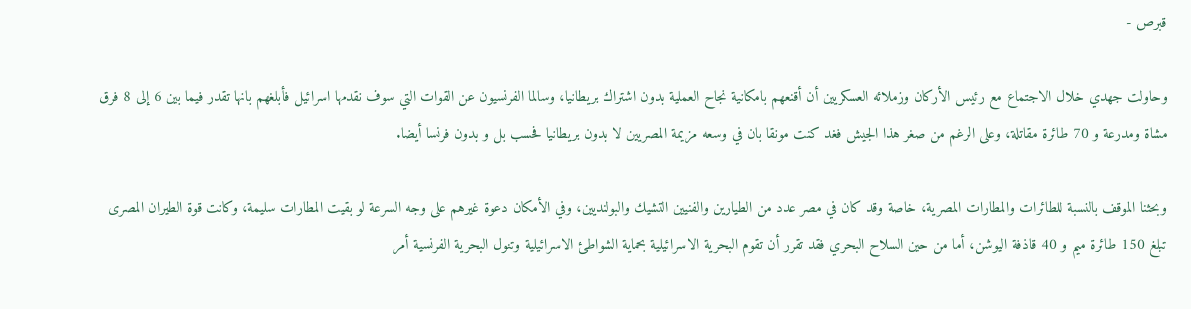قبرص -

وحاولت جهدي خلال الاجتماع مع رئيس الأركان وزملائه العسكريين أن أقنعهم بامكانية نجاح العملية بدون اشتراك بريطانيا، وسالما الفرنسيون عن القوات التي سوف نقدمها اسرائيل فأبلغهم بانها تقدر فيما بين 6 إلى 8 فرق مشاة ومدرعة و 70 طائرة مقاتلة، وعلى الرغم من صغر هذا الجيش فغد کنت مونقا بان في وسعه مزيمة المصريين لا بدون بريطانيا فحسب بل و بدون فرنسا أيضا.

وبحثنا الموقف بالنسبة للطائرات والمطارات المصرية، خاصة وقد كان في مصر عدد من الطيارين والفنيين التشيك والبولنديين، وفي الأمكان دعوة غيرهم على وجه السرعة لو بقيت المطارات سليمة، وكانت قوة الطيران المصرى تبلغ 150 طائرة ميم و 40 قاذفة اليوشن، أما من حين السلاح البحري فقد تقرر أن تقوم البحرية الاسرائيلية بحماية الشواطئ الاسرائيلية وتنول البحرية الفرنسية أمر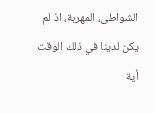الشواطى، المهربة، اذ لم يكن لدينا في ذلك الوقت أية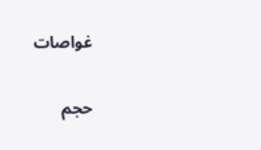غواصات

حجم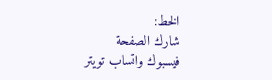الخط:
شارك الصفحة
فيسبوك واتساب تويتر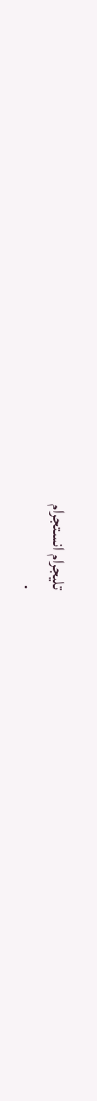تليجرام انستجرام
.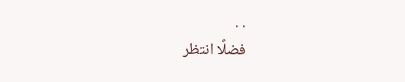. .
فضلًا انتظر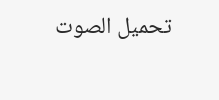تحميل الصوت